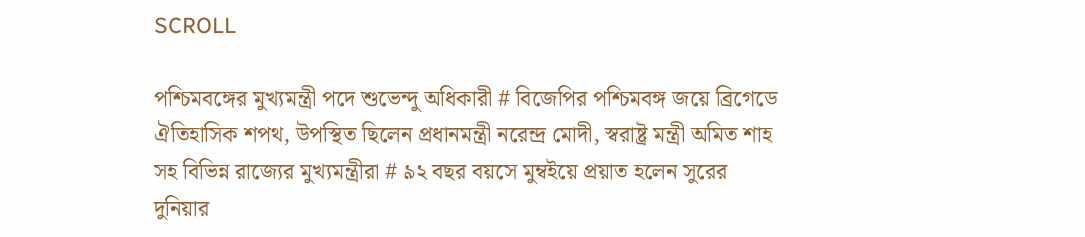SCROLL

পশ্চিমবঙ্গের মুখ্যমন্ত্রী পদে শুভেন্দু অধিকারী # বিজেপির পশ্চিমবঙ্গ জয়ে ব্রিগেডে ঐতিহাসিক শপথ, উপস্থিত ছিলেন প্রধানমন্ত্রী নরেন্দ্র মোদী, স্বরাষ্ট্র মন্ত্রী অমিত শাহ সহ বিভিন্ন রাজ্যের মুখ্যমন্ত্রীরা # ৯২ বছর বয়সে মুম্বইয়ে প্রয়াত হলেন সুরের দুনিয়ার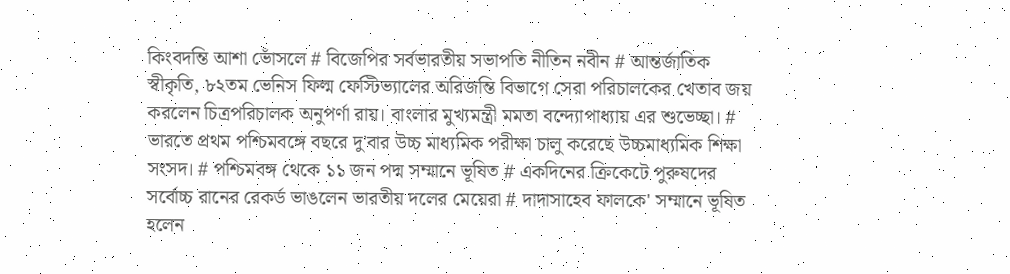কিংবদন্তি আশা ভোঁসলে # বিজেপির সর্বভারতীয় সভাপতি নীতিন নবীন # আন্তর্জাতিক স্বীকৃতি, ৮২তম ভেনিস ফিল্ম ফেস্টিভ্যালের অরিজন্তি বিভাগে সেরা পরিচালকের খেতাব জয় করলেন চিত্রপরিচালক অনুপর্ণা রায়। বাংলার মুখ্যমন্ত্রী মমতা বন্দ্যোপাধ্যায় এর শুভেচ্ছা। # ভারতে প্রথম পশ্চিমবঙ্গে বছরে দু'বার উচ্চ মাধ্যমিক পরীক্ষা চালু করেছে উচ্চমাধ্যমিক শিক্ষা সংসদ। # পশ্চিমবঙ্গ থেকে ১১ জন পদ্ম সম্মানে ভূষিত # একদিনের ক্রিকেটে পুরুষদের সর্বোচ্চ রানের রেকর্ড ভাঙলেন ভারতীয় দলের মেয়েরা # দাদাসাহেব ফালকে' সম্মানে ভূষিত হলেন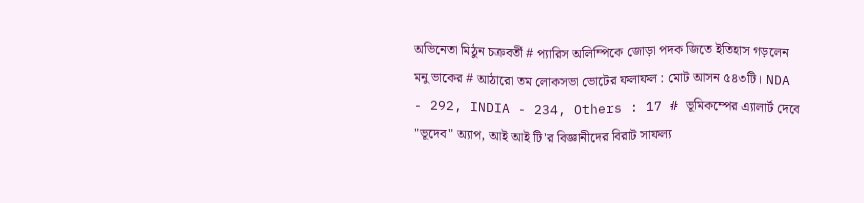অভিনেতা মিঠুন চক্রবর্তী # প্যারিস অলিম্পিকে জোড়া পদক জিতে ইতিহাস গড়লেন মনু ভাকের # আঠারো তম লোকসভা ভোটের ফলাফল : মোট আসন ৫৪৩টি। NDA - 292, INDIA - 234, Others : 17 # ভূমিকম্পের এ্যালার্ট দেবে "ভূদেব" অ্যাপ, আই আই টি'র বিজ্ঞানীদের বিরাট সাফল্য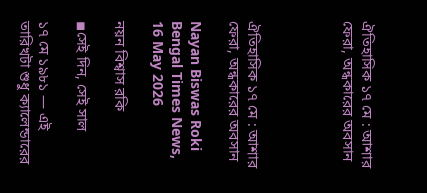ঐতিহাসিক ১৭ মে : আশার ফেরা, অন্ধকারের অবসান




ঐতিহাসিক ১৭ মে : আশার ফেরা, অন্ধকারের অবসান

Nayan Biswas Roki
Bengal Times News, 16 May 2026

নয়ন বিশ্বাস রকি

◾সেই দিন, সেই সাল

১৭ মে ১৯৮১ — এই তারিখটা শুধু ক্যালেন্ডারের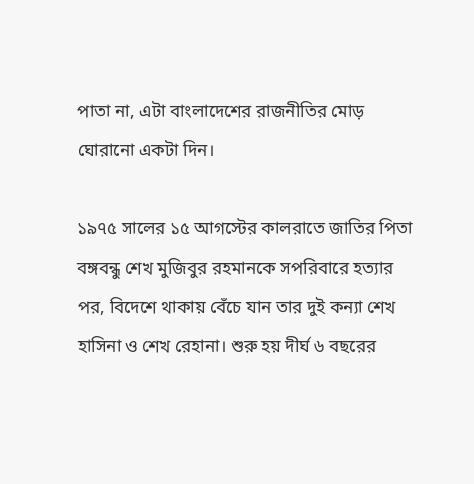পাতা না, এটা বাংলাদেশের রাজনীতির মোড় ঘোরানো একটা দিন।

১৯৭৫ সালের ১৫ আগস্টের কালরাতে জাতির পিতা বঙ্গবন্ধু শেখ মুজিবুর রহমানকে সপরিবারে হত্যার পর, বিদেশে থাকায় বেঁচে যান তার দুই কন্যা শেখ হাসিনা ও শেখ রেহানা। শুরু হয় দীর্ঘ ৬ বছরের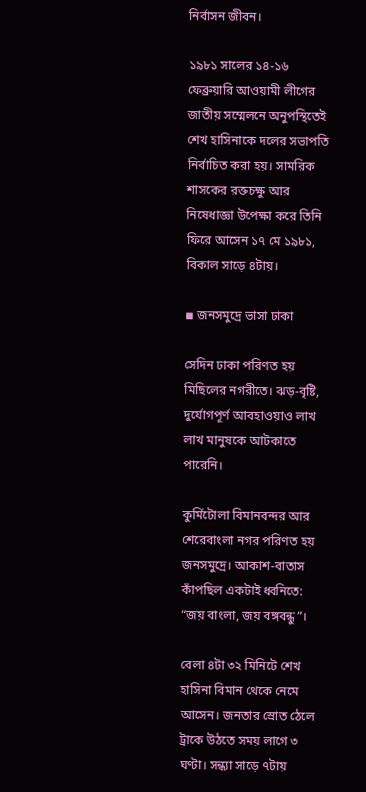নির্বাসন জীবন।

১৯৮১ সালের ১৪-১৬ ফেব্রুয়ারি আওয়ামী লীগের জাতীয় সম্মেলনে অনুপস্থিতেই শেখ হাসিনাকে দলের সভাপতি নির্বাচিত করা হয়। সামরিক শাসকের রক্তচক্ষু আর নিষেধাজ্ঞা উপেক্ষা করে তিনি ফিরে আসেন ১৭ মে ১৯৮১, বিকাল সাড়ে ৪টায়।

◾ জনসমুদ্রে ভাসা ঢাকা

সেদিন ঢাকা পরিণত হয় মিছিলের নগরীতে। ঝড়-বৃষ্টি, দুর্যোগপূর্ণ আবহাওয়াও লাখ লাখ মানুষকে আটকাতে পারেনি।

কুর্মিটোলা বিমানবন্দর আর শেরেবাংলা নগর পরিণত হয় জনসমুদ্রে। আকাশ-বাতাস কাঁপছিল একটাই ধ্বনিতে: “জয় বাংলা, জয় বঙ্গবন্ধু”।

বেলা ৪টা ৩২ মিনিটে শেখ হাসিনা বিমান থেকে নেমে আসেন। জনতার স্রোত ঠেলে ট্রাকে উঠতে সময় লাগে ৩ ঘণ্টা। সন্ধ্যা সাড়ে ৭টায়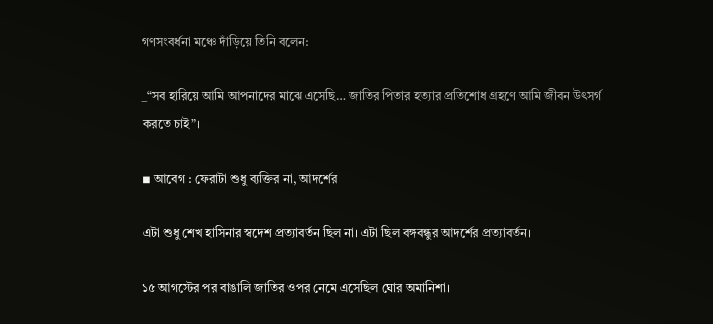গণসংবর্ধনা মঞ্চে দাঁড়িয়ে তিনি বলেন:

_“সব হারিয়ে আমি আপনাদের মাঝে এসেছি… জাতির পিতার হত্যার প্রতিশোধ গ্রহণে আমি জীবন উৎসর্গ করতে চাই”।

◾ আবেগ : ফেরাটা শুধু ব্যক্তির না, আদর্শের

এটা শুধু শেখ হাসিনার স্বদেশ প্রত্যাবর্তন ছিল না। এটা ছিল বঙ্গবন্ধুর আদর্শের প্রত্যাবর্তন।

১৫ আগস্টের পর বাঙালি জাতির ওপর নেমে এসেছিল ঘোর অমানিশা।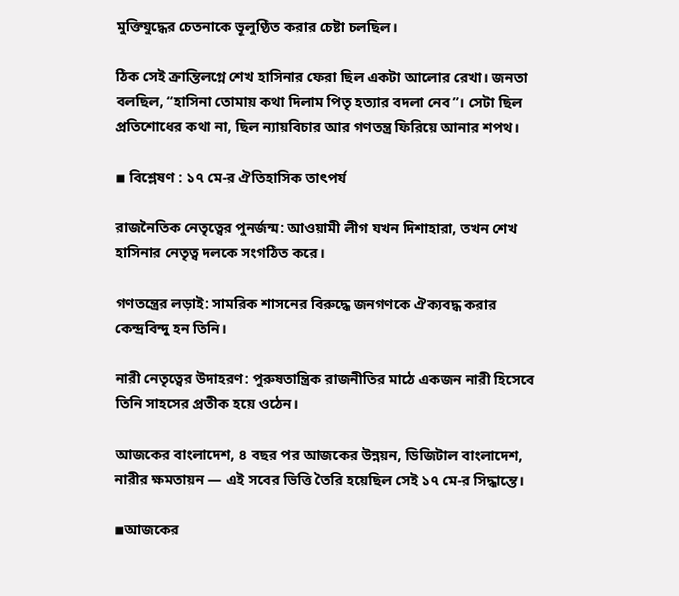মুক্তিযুদ্ধের চেতনাকে ভূলুণ্ঠিত করার চেষ্টা চলছিল।

ঠিক সেই ক্রান্তিলগ্নে শেখ হাসিনার ফেরা ছিল একটা আলোর রেখা। জনতা বলছিল, “হাসিনা তোমায় কথা দিলাম পিতৃ হত্যার বদলা নেব”। সেটা ছিল প্রতিশোধের কথা না, ছিল ন্যায়বিচার আর গণতন্ত্র ফিরিয়ে আনার শপথ।

◾ বিশ্লেষণ : ১৭ মে-র ঐতিহাসিক তাৎপর্য

রাজনৈতিক নেতৃত্বের পুনর্জন্ম: আওয়ামী লীগ যখন দিশাহারা, তখন শেখ হাসিনার নেতৃত্ব দলকে সংগঠিত করে।

গণতন্ত্রের লড়াই: সামরিক শাসনের বিরুদ্ধে জনগণকে ঐক্যবদ্ধ করার কেন্দ্রবিন্দু হন তিনি।

নারী নেতৃত্বের উদাহরণ: পুরুষতান্ত্রিক রাজনীতির মাঠে একজন নারী হিসেবে তিনি সাহসের প্রতীক হয়ে ওঠেন।

আজকের বাংলাদেশ, ৪ বছর পর আজকের উন্নয়ন, ডিজিটাল বাংলাদেশ, নারীর ক্ষমতায়ন — এই সবের ভিত্তি তৈরি হয়েছিল সেই ১৭ মে-র সিদ্ধান্তে।

◾আজকের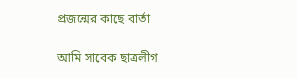প্রজন্মের কাছে বার্তা

আমি সাবেক ছাত্রলীগ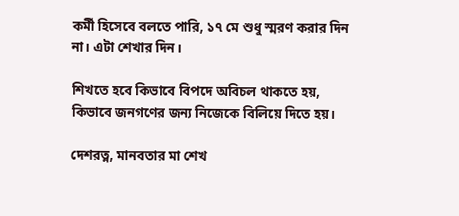কর্মী হিসেবে বলতে পারি, ১৭ মে শুধু স্মরণ করার দিন না। এটা শেখার দিন।

শিখতে হবে কিভাবে বিপদে অবিচল থাকতে হয়, কিভাবে জনগণের জন্য নিজেকে বিলিয়ে দিতে হয়।

দেশরত্ন, মানবতার মা শেখ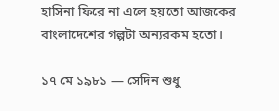হাসিনা ফিরে না এলে হয়তো আজকের বাংলাদেশের গল্পটা অন্যরকম হতো।

১৭ মে ১৯৮১ — সেদিন শুধু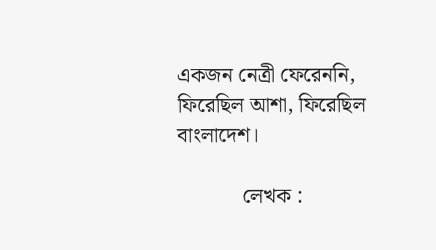একজন নেত্রী ফেরেননি, ফিরেছিল আশা, ফিরেছিল বাংলাদেশ।

            লেখক :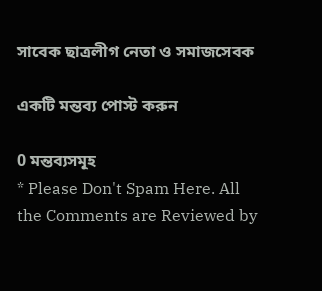সাবেক ছাত্রলীগ নেতা ও সমাজসেবক

একটি মন্তব্য পোস্ট করুন

0 মন্তব্যসমূহ
* Please Don't Spam Here. All the Comments are Reviewed by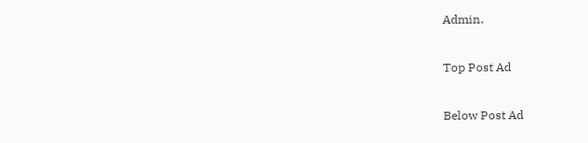Admin.

Top Post Ad

Below Post Ad